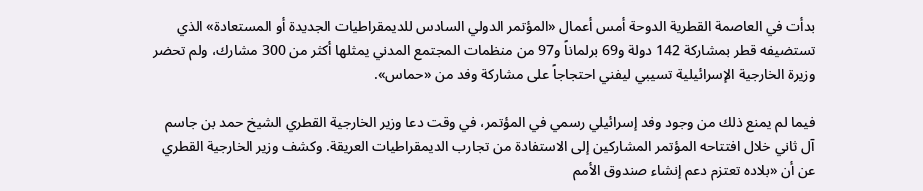بدأت في العاصمة القطرية الدوحة أمس أعمال «المؤتمر الدولي السادس للديمقراطيات الجديدة أو المستعادة» الذي تستضيفه قطر بمشاركة 142 دولة و69 برلماناً و97 من منظمات المجتمع المدني يمثلها أكثر من 300 مشارك، ولم تحضر وزيرة الخارجية الإسرائيلية تسيبي ليفني احتجاجاً على مشاركة وفد من «حماس».

فيما لم يمنع ذلك من وجود وفد إسرائيلي رسمي في المؤتمر، في وقت دعا وزير الخارجية القطري الشيخ حمد بن جاسم آل ثاني خلال افتتاحه المؤتمر المشاركين إلى الاستفادة من تجارب الديمقراطيات العريقة. وكشف وزير الخارجية القطري عن أن «بلاده تعتزم دعم إنشاء صندوق الأمم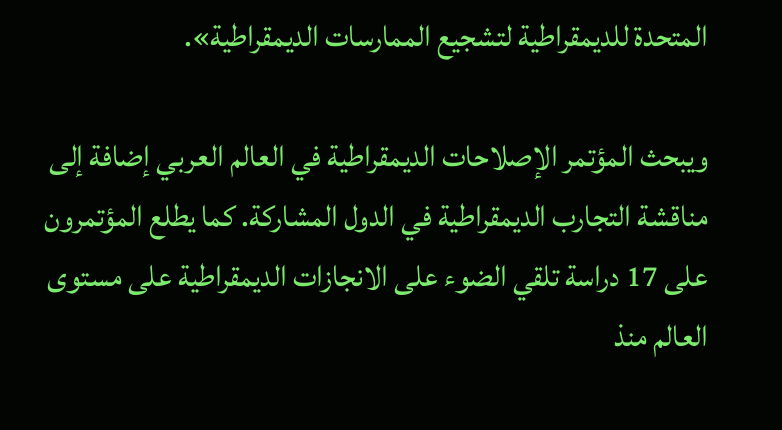المتحدة للديمقراطية لتشجيع الممارسات الديمقراطية».

ويبحث المؤتمر الإصلاحات الديمقراطية في العالم العربي إضافة إلى مناقشة التجارب الديمقراطية في الدول المشاركة. كما يطلع المؤتمرون على 17 دراسة تلقي الضوء على الانجازات الديمقراطية على مستوى العالم منذ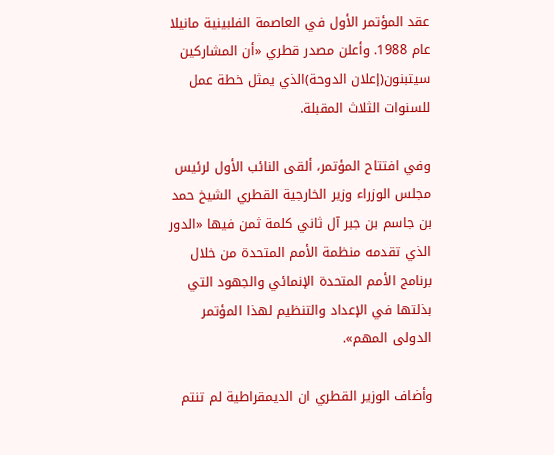عقد المؤتمر الأول في العاصمة الفلبينية مانيلا عام 1988. وأعلن مصدر قطري «أن المشاركين سيتبنون(إعلان الدوحة)الذي يمثل خطة عمل للسنوات الثلاث المقبلة.

وفي افتتاح المؤتمر، ألقى النائب الأول لرئيس مجلس الوزراء وزير الخارجية القطري الشيخ حمد بن جاسم بن جبر آل ثاني كلمة ثمن فيها «الدور الذي تقدمه منظمة الأمم المتحدة من خلال برنامج الأمم المتحدة الإنمائي والجهود التي بذلتها في الإعداد والتنظيم لهذا المؤتمر الدولى المهم».

وأضاف الوزير القطري ان الديمقراطية لم تنتم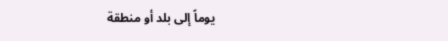يوماً إلى بلد أو منطقة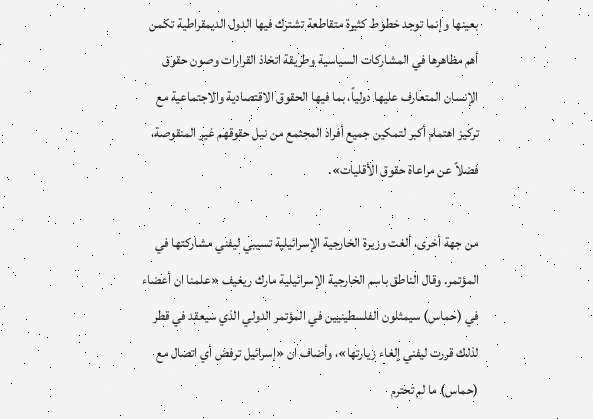بعينها وإنما توجد خطوط كثيرة متقاطعة تشترك فيها الدول الديمقراطية تكمن أهم مظاهرها في المشاركات السياسية وطريقة اتخاذ القرارات وصون حقوق الإنسان المتعارف عليها دولياً، بما فيها الحقوق الاقتصادية والاجتماعية مع تركيز اهتمام أكبر لتمكين جميع أفراد المجتمع من نيل حقوقهم غير المنقوصة، فضلاً عن مراعاة حقوق الأقليات».

من جهة أخرى، ألغت وزيرة الخارجية الإسرائيلية تسيبي ليفني مشاركتها في المؤتمر. وقال الناطق باسم الخارجية الإسرائيلية مارك ريغيف «علمنا ان أعضاء في (حماس) سيمثلون الفلسطينيين في المؤتمر الدولي الذي سيعقد في قطر لذلك قررت ليفني إلغاء زيارتها»، وأضاف ان «إسرائيل ترفض أي اتصال مع (حماس) ما لم تحترم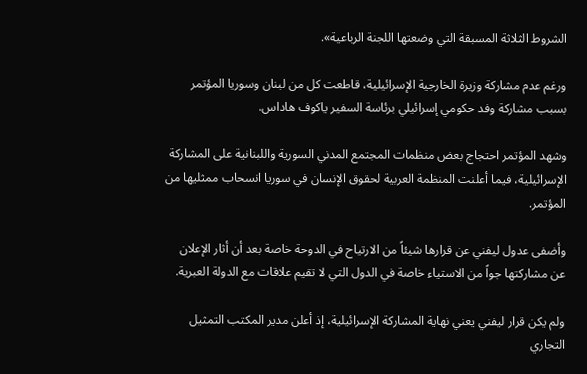الشروط الثلاثة المسبقة التي وضعتها اللجنة الرباعية».

ورغم عدم مشاركة وزيرة الخارجية الإسرائيلية، قاطعت كل من لبنان وسوريا المؤتمر بسبب مشاركة وفد حكومي إسرائيلي برئاسة السفير ياكوف هاداس.

وشهد المؤتمر احتجاج بعض منظمات المجتمع المدني السورية واللبنانية على المشاركة الإسرائيلية، فيما أعلنت المنظمة العربية لحقوق الإنسان في سوريا انسحاب ممثليها من المؤتمر.

وأضفى عدول ليفني عن قرارها شيئاً من الارتياح في الدوحة خاصة بعد أن أثار الإعلان عن مشاركتها جواً من الاستياء خاصة في الدول التي لا تقيم علاقات مع الدولة العبرية.

ولم يكن قرار ليفني يعني نهاية المشاركة الإسرائيلية، إذ أعلن مدير المكتب التمثيل التجاري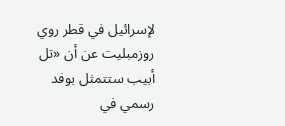لإسرائيل في قطر روي روزمبليت عن أن «تل أبيب ستتمثل بوفد رسمي في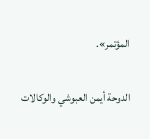المؤتمر».

الدوحة أيمن العبوشي والوكالات